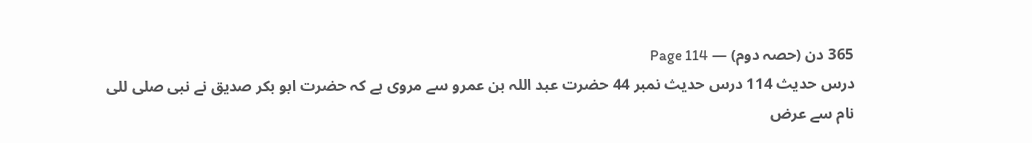365 دن (حصہ دوم) — Page 114
درس حدیث 114 درس حدیث نمبر 44 حضرت عبد اللہ بن عمرو سے مروی ہے کہ حضرت ابو بکر صدیق نے نبی صلی للی نام سے عرض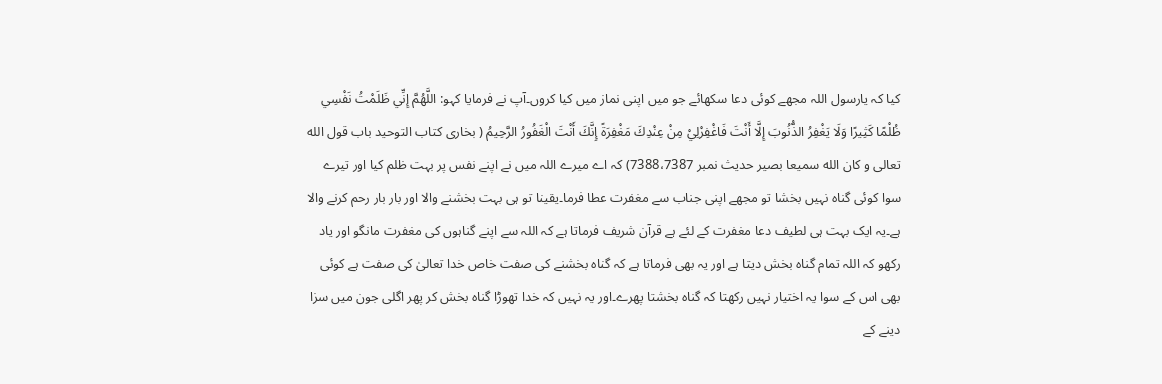کیا کہ یارسول اللہ مجھے کوئی دعا سکھائے جو میں اپنی نماز میں کیا کروں۔آپ نے فرمایا کہو: اللَّهُمَّ إِنِّي ظَلَمْتُ نَفْسِي ظُلْمًا كَثِيرًا وَلَا يَغْفِرُ الذُّنُوبَ إِلَّا أَنْتَ فَاغْفِرْلِيْ مِنْ عِنْدِكَ مَغْفِرَةً إِنَّكَ أَنْتَ الْغَفُورُ الرَّحِيمُ ( بخاری کتاب التوحید باب قول الله تعالى و كان الله سميعا بصير حديث نمبر 7388،7387) کہ اے میرے اللہ میں نے اپنے نفس پر بہت ظلم کیا اور تیرے سوا کوئی گناہ نہیں بخشا تو مجھے اپنی جناب سے مغفرت عطا فرما۔یقینا تو ہی بہت بخشنے والا اور بار بار رحم کرنے والا ہے۔یہ ایک بہت ہی لطیف دعا مغفرت کے لئے ہے قرآن شریف فرماتا ہے کہ اللہ سے اپنے گناہوں کی مغفرت مانگو اور یاد رکھو کہ اللہ تمام گناہ بخش دیتا ہے اور یہ بھی فرماتا ہے کہ گناہ بخشنے کی صفت خاص خدا تعالیٰ کی صفت ہے کوئی بھی اس کے سوا یہ اختیار نہیں رکھتا کہ گناہ بخشتا پھرے۔اور یہ نہیں کہ خدا تھوڑا گناہ بخش کر پھر اگلی جون میں سزا دینے کے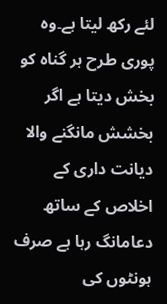لئے رکھ لیتا ہے۔وہ پوری طرح ہر گناہ کو بخش دیتا ہے اگر بخشش مانگنے والا دیانت داری کے اخلاص کے ساتھ دعامانگ رہا ہے صرف ہونٹوں کی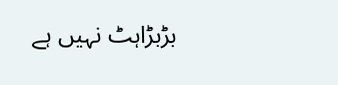بڑبڑاہٹ نہیں ہے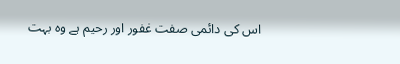اس کی دائمی صفت غفور اور رحیم ہے وہ بہت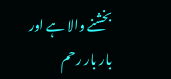بخشنے والا ہے اور بار بار رحم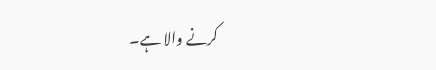کرنے والا ہے۔